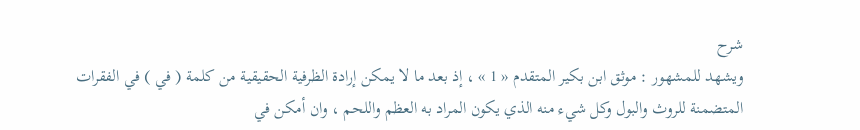شرح
ويشهد للمشهور : موثق ابن بكير المتقدم « 1 » ، إذ بعد ما لا يمكن إرادة الظرفية الحقيقية من كلمة ( في ) في الفقرات المتضمنة للروث والبول وكل شيء منه الذي يكون المراد به العظم واللحم ، وان أمكن في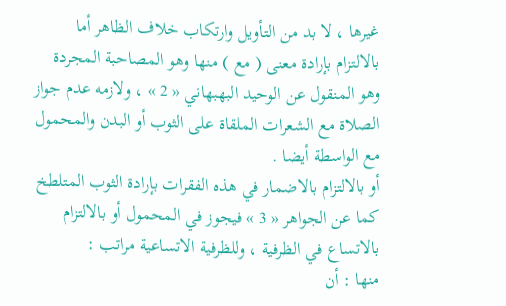غيرها ، لا بد من التأويل وارتكاب خلاف الظاهر أما بالالتزام بإرادة معنى ( مع ) منها وهو المصاحبة المجردة وهو المنقول عن الوحيد البهبهاني « 2 » ، ولازمه عدم جواز الصلاة مع الشعرات الملقاة على الثوب أو البدن والمحمول مع الواسطة أيضا .
أو بالالتزام بالاضمار في هذه الفقرات بإرادة الثوب المتلطخ كما عن الجواهر « 3 » فيجوز في المحمول أو بالالتزام بالاتساع في الظرفية ، وللظرفية الاتساعية مراتب :
منها : أن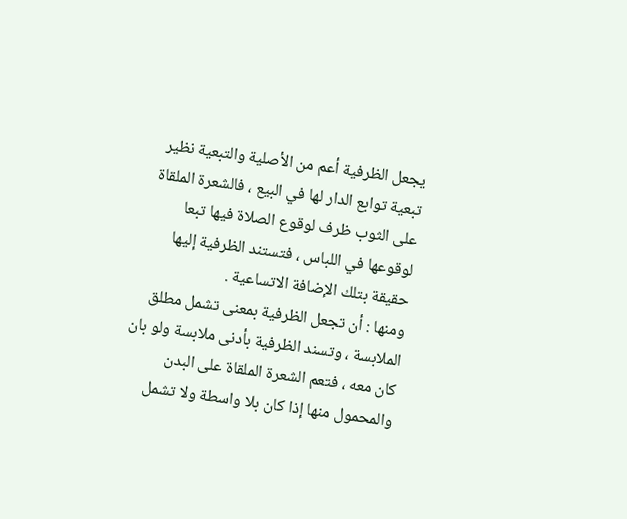يجعل الظرفية أعم من الأصلية والتبعية نظير تبعية توابع الدار لها في البيع ، فالشعرة الملقاة على الثوب ظرف لوقوع الصلاة فيها تبعا لوقوعها في اللباس ، فتستند الظرفية إليها حقيقة بتلك الإضافة الاتساعية .
ومنها : أن تجعل الظرفية بمعنى تشمل مطلق الملابسة ، وتسند الظرفية بأدنى ملابسة ولو بان كان معه ، فتعم الشعرة الملقاة على البدن والمحمول منها إذا كان بلا واسطة ولا تشمل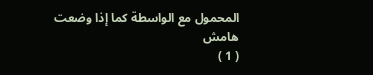المحمول مع الواسطة كما إذا وضعت
هامش
( 1 )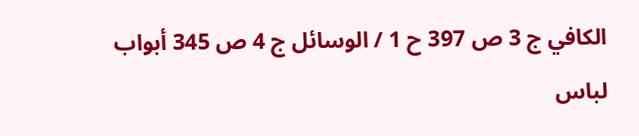الكافي ج 3 ص 397 ح 1 / الوسائل ج 4 ص 345 أبواب لباس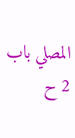المصلي باب 2 ح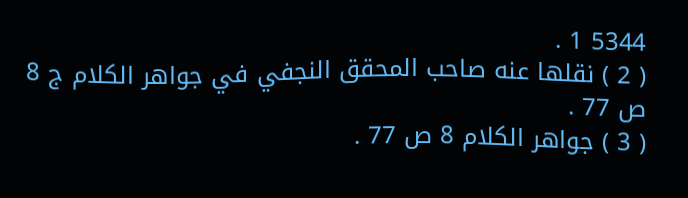5344 1 .
( 2 ) نقلها عنه صاحب المحقق النجفي في جواهر الكلام ج 8 ص 77 .
( 3 ) جواهر الكلام 8 ص 77 .